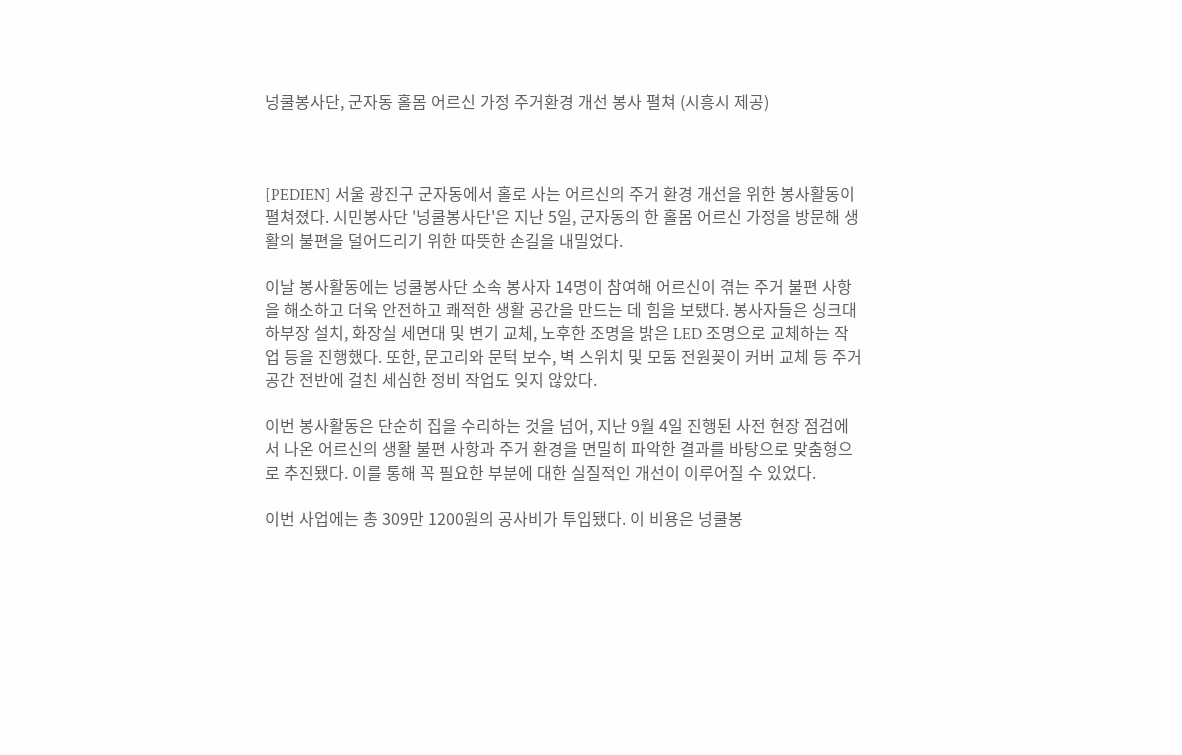넝쿨봉사단, 군자동 홀몸 어르신 가정 주거환경 개선 봉사 펼쳐 (시흥시 제공)



[PEDIEN] 서울 광진구 군자동에서 홀로 사는 어르신의 주거 환경 개선을 위한 봉사활동이 펼쳐졌다. 시민봉사단 '넝쿨봉사단'은 지난 5일, 군자동의 한 홀몸 어르신 가정을 방문해 생활의 불편을 덜어드리기 위한 따뜻한 손길을 내밀었다.

이날 봉사활동에는 넝쿨봉사단 소속 봉사자 14명이 참여해 어르신이 겪는 주거 불편 사항을 해소하고 더욱 안전하고 쾌적한 생활 공간을 만드는 데 힘을 보탰다. 봉사자들은 싱크대 하부장 설치, 화장실 세면대 및 변기 교체, 노후한 조명을 밝은 LED 조명으로 교체하는 작업 등을 진행했다. 또한, 문고리와 문턱 보수, 벽 스위치 및 모둠 전원꽂이 커버 교체 등 주거 공간 전반에 걸친 세심한 정비 작업도 잊지 않았다.

이번 봉사활동은 단순히 집을 수리하는 것을 넘어, 지난 9월 4일 진행된 사전 현장 점검에서 나온 어르신의 생활 불편 사항과 주거 환경을 면밀히 파악한 결과를 바탕으로 맞춤형으로 추진됐다. 이를 통해 꼭 필요한 부분에 대한 실질적인 개선이 이루어질 수 있었다.

이번 사업에는 총 309만 1200원의 공사비가 투입됐다. 이 비용은 넝쿨봉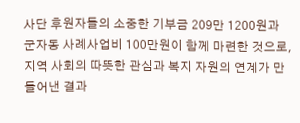사단 후원자들의 소중한 기부금 209만 1200원과 군자동 사례사업비 100만원이 함께 마련한 것으로, 지역 사회의 따뜻한 관심과 복지 자원의 연계가 만들어낸 결과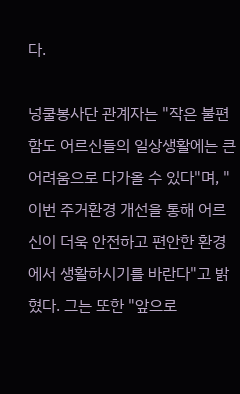다.

넝쿨봉사단 관계자는 "작은 불편함도 어르신들의 일상생활에는 큰 어려움으로 다가올 수 있다"며, "이번 주거환경 개선을 통해 어르신이 더욱 안전하고 편안한 환경에서 생활하시기를 바란다"고 밝혔다. 그는 또한 "앞으로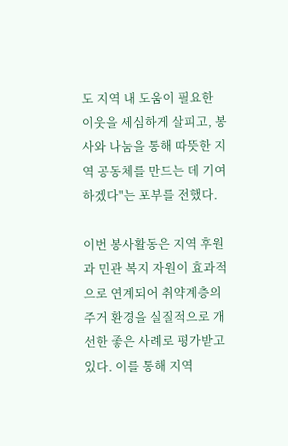도 지역 내 도움이 필요한 이웃을 세심하게 살피고, 봉사와 나눔을 통해 따뜻한 지역 공동체를 만드는 데 기여하겠다"는 포부를 전했다.

이번 봉사활동은 지역 후원과 민관 복지 자원이 효과적으로 연계되어 취약계층의 주거 환경을 실질적으로 개선한 좋은 사례로 평가받고 있다. 이를 통해 지역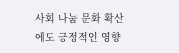사회 나눔 문화 확산에도 긍정적인 영향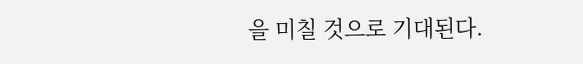을 미칠 것으로 기대된다.